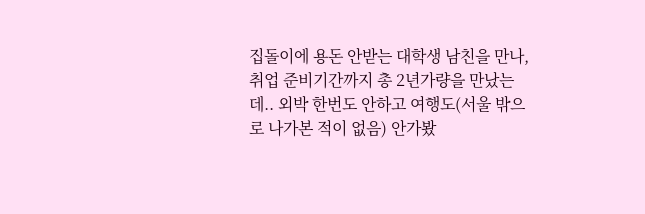집돌이에 용돈 안받는 대학생 남친을 만나, 취업 준비기간까지 총 2년가량을 만났는데.. 외박 한번도 안하고 여행도(서울 밖으로 나가본 적이 없음) 안가봤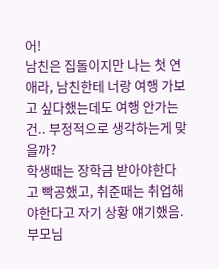어!
남친은 집돌이지만 나는 첫 연애라, 남친한테 너랑 여행 가보고 싶다했는데도 여행 안가는 건.. 부정적으로 생각하는게 맞을까?
학생때는 장학금 받아야한다고 빡공했고, 취준때는 취업해야한다고 자기 상황 얘기했음.
부모님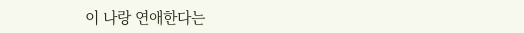이 나랑 연애한다는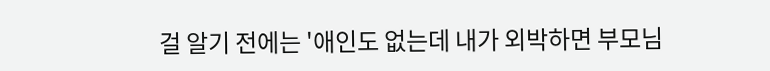걸 알기 전에는 '애인도 없는데 내가 외박하면 부모님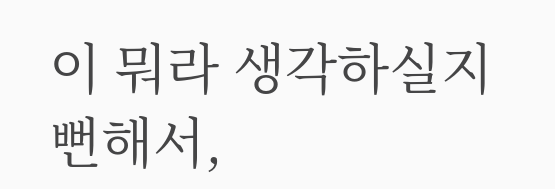이 뭐라 생각하실지 뻔해서,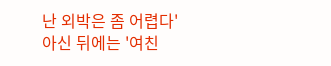난 외박은 좀 어렵다'
아신 뒤에는 '여친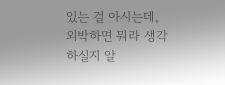있는 걸 아시는데, 외박하면 뭐라 생각하실지 알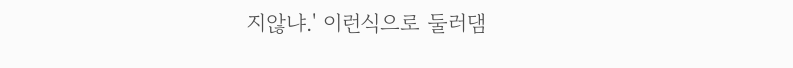지않냐.' 이런식으로 둘러댐